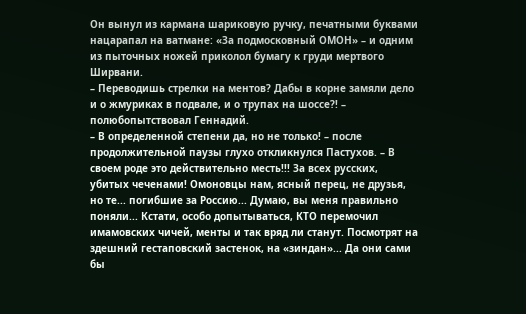Он вынул из кармана шариковую ручку, печатными буквами нацарапал на ватмане: «За подмосковный ОМОН» – и одним из пыточных ножей приколол бумагу к груди мертвого Ширвани.
– Переводишь стрелки на ментов? Дабы в корне замяли дело и о жмуриках в подвале, и о трупах на шоссе?! – полюбопытствовал Геннадий.
– В определенной степени да, но не только! – после продолжительной паузы глухо откликнулся Пастухов. – В своем роде это действительно месть!!! За всех русских, убитых чеченами! Омоновцы нам, ясный перец, не друзья, но те... погибшие за Россию... Думаю, вы меня правильно поняли... Кстати, особо допытываться, КТО перемочил имамовских чичей, менты и так вряд ли станут. Посмотрят на здешний гестаповский застенок, на «зиндан»... Да они сами бы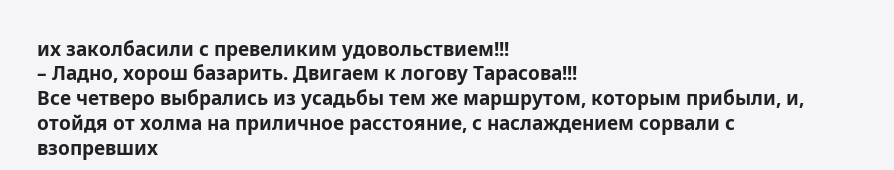их заколбасили с превеликим удовольствием!!!
– Ладно, хорош базарить. Двигаем к логову Тарасова!!!
Все четверо выбрались из усадьбы тем же маршрутом, которым прибыли, и, отойдя от холма на приличное расстояние, с наслаждением сорвали с взопревших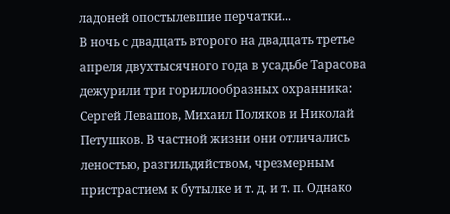ладоней опостылевшие перчатки...
В ночь с двадцать второго на двадцать третье апреля двухтысячного года в усадьбе Тарасова дежурили три гориллообразных охранника: Сергей Левашов, Михаил Поляков и Николай Петушков. В частной жизни они отличались леностью, разгильдяйством, чрезмерным пристрастием к бутылке и т. д. и т. п. Однако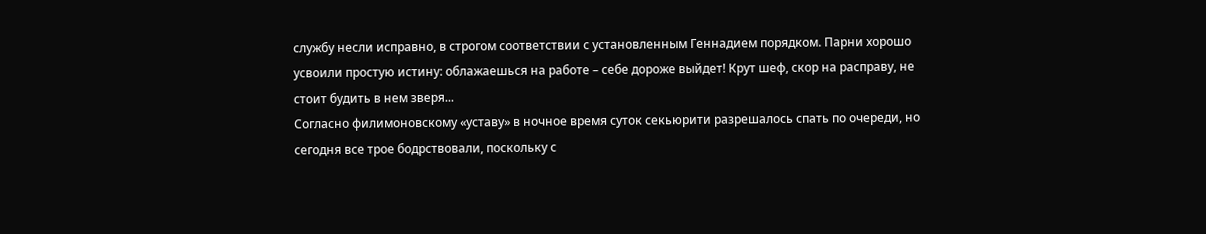службу несли исправно, в строгом соответствии с установленным Геннадием порядком. Парни хорошо усвоили простую истину: облажаешься на работе – себе дороже выйдет! Крут шеф, скор на расправу, не стоит будить в нем зверя...
Согласно филимоновскому «уставу» в ночное время суток секьюрити разрешалось спать по очереди, но сегодня все трое бодрствовали, поскольку с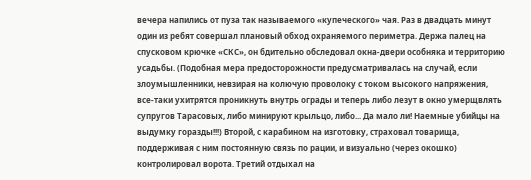вечера напились от пуза так называемого «купеческого» чая. Раз в двадцать минут один из ребят совершал плановый обход охраняемого периметра. Держа палец на спусковом крючке «СКС», он бдительно обследовал окна-двери особняка и территорию усадьбы. (Подобная мера предосторожности предусматривалась на случай, если злоумышленники, невзирая на колючую проволоку с током высокого напряжения, все-таки ухитрятся проникнуть внутрь ограды и теперь либо лезут в окно умерщвлять супругов Тарасовых, либо минируют крыльцо, либо... Да мало ли! Наемные убийцы на выдумку горазды!!!) Второй, с карабином на изготовку, страховал товарища, поддерживая с ним постоянную связь по рации, и визуально (через окошко) контролировал ворота. Третий отдыхал на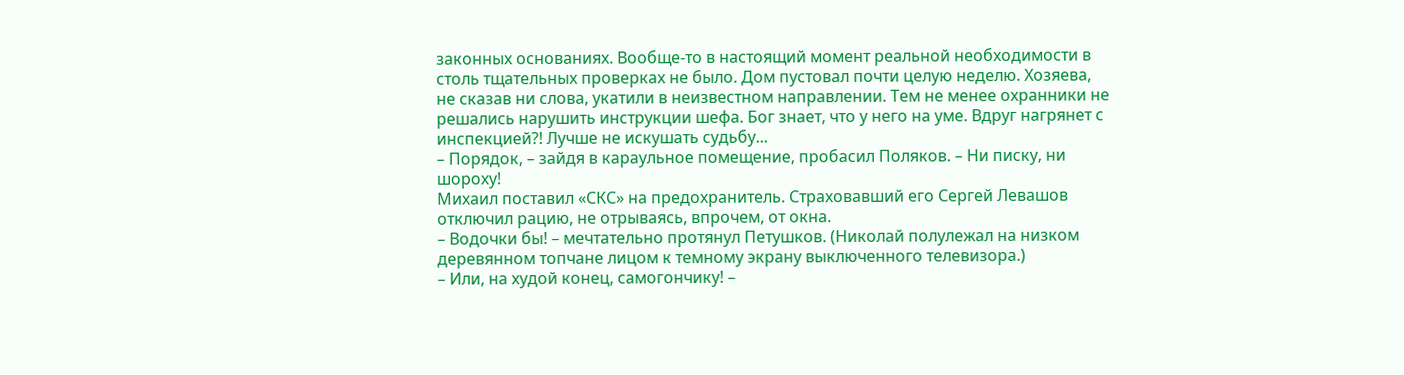законных основаниях. Вообще-то в настоящий момент реальной необходимости в столь тщательных проверках не было. Дом пустовал почти целую неделю. Хозяева, не сказав ни слова, укатили в неизвестном направлении. Тем не менее охранники не решались нарушить инструкции шефа. Бог знает, что у него на уме. Вдруг нагрянет с инспекцией?! Лучше не искушать судьбу...
– Порядок, – зайдя в караульное помещение, пробасил Поляков. – Ни писку, ни шороху!
Михаил поставил «СКС» на предохранитель. Страховавший его Сергей Левашов отключил рацию, не отрываясь, впрочем, от окна.
– Водочки бы! – мечтательно протянул Петушков. (Николай полулежал на низком деревянном топчане лицом к темному экрану выключенного телевизора.)
– Или, на худой конец, самогончику! –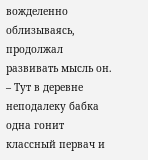вожделенно облизываясь, продолжал развивать мысль он. – Тут в деревне неподалеку бабка одна гонит классный первач и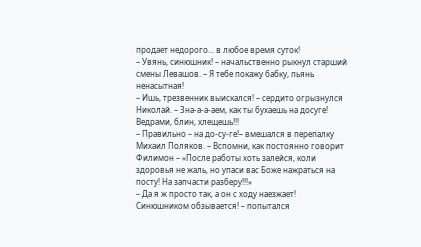продает недорого... в любое время суток!
– Увянь, синюшник! – начальственно рыкнул старший смены Левашов. – Я тебе покажу бабку, пьянь ненасытная!
– Ишь, трезвенник выискался! – сердито огрызнулся Николай. – Зна-а-а-аем, как ты бухаешь на досуге! Ведрами, блин, хлещешь!!!
– Правильно – на до-су-ге!– вмешался в перепалку Михаил Поляков. – Вспомни, как постоянно говорит Филимон – «После работы хоть залейся, коли здоровья не жаль, но упаси вас Боже нажраться на посту! На запчасти разберу!!!»
– Да я ж просто так, а он с ходу наезжает! Синюшником обзывается! – попытался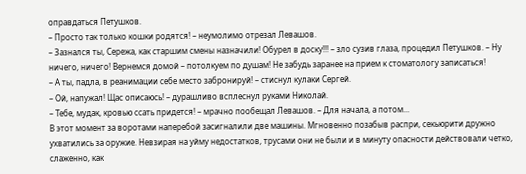оправдаться Петушков.
– Просто так только кошки родятся! – неумолимо отрезал Левашов.
– Зазнался ты, Сережа, как старшим смены назначили! Обурел в доску!!! – зло сузив глаза, процедил Петушков. – Ну ничего, ничего! Вернемся домой – потолкуем по душам! Не забудь заранее на прием к стоматологу записаться!
– А ты, падла, в реанимации себе место забронируй! – стиснул кулаки Сергей.
– Ой, напужал! Щас описаюсь! – дурашливо всплеснул руками Николай.
– Тебе, мудак, кровью ссать придется! – мрачно пообещал Левашов. – Для начала, а потом...
В этот момент за воротами наперебой засигналили две машины. Мгновенно позабыв распри, секьюрити дружно ухватились за оружие. Невзирая на уйму недостатков, трусами они не были и в минуту опасности действовали четко, слаженно, как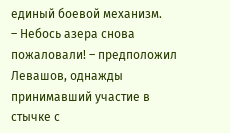единый боевой механизм.
– Небось азера снова пожаловали! – предположил Левашов, однажды принимавший участие в стычке с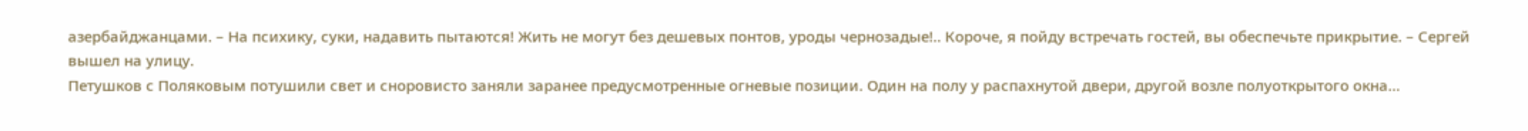азербайджанцами. – На психику, суки, надавить пытаются! Жить не могут без дешевых понтов, уроды чернозадые!.. Короче, я пойду встречать гостей, вы обеспечьте прикрытие. – Сергей вышел на улицу.
Петушков с Поляковым потушили свет и сноровисто заняли заранее предусмотренные огневые позиции. Один на полу у распахнутой двери, другой возле полуоткрытого окна...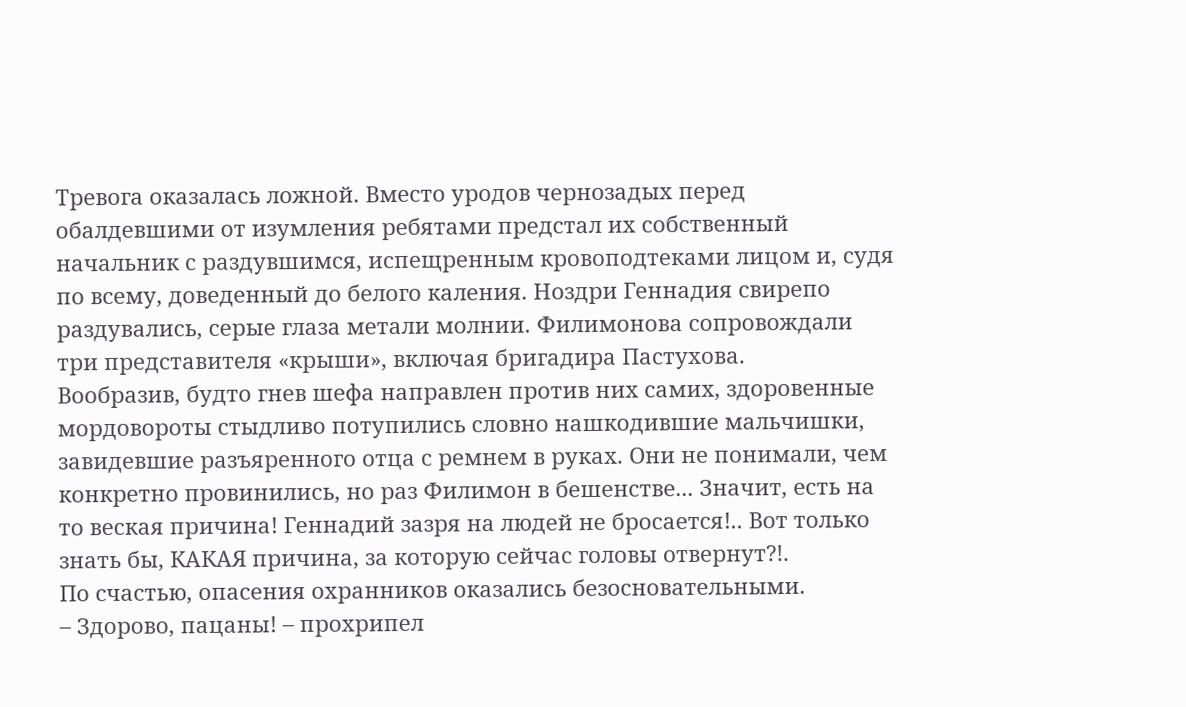Тревога оказалась ложной. Вместо уродов чернозадых перед обалдевшими от изумления ребятами предстал их собственный начальник с раздувшимся, испещренным кровоподтеками лицом и, судя по всему, доведенный до белого каления. Ноздри Геннадия свирепо раздувались, серые глаза метали молнии. Филимонова сопровождали три представителя «крыши», включая бригадира Пастухова.
Вообразив, будто гнев шефа направлен против них самих, здоровенные мордовороты стыдливо потупились словно нашкодившие мальчишки, завидевшие разъяренного отца с ремнем в руках. Они не понимали, чем конкретно провинились, но раз Филимон в бешенстве... Значит, есть на то веская причина! Геннадий зазря на людей не бросается!.. Вот только знать бы, КАКАЯ причина, за которую сейчас головы отвернут?!.
По счастью, опасения охранников оказались безосновательными.
– Здорово, пацаны! – прохрипел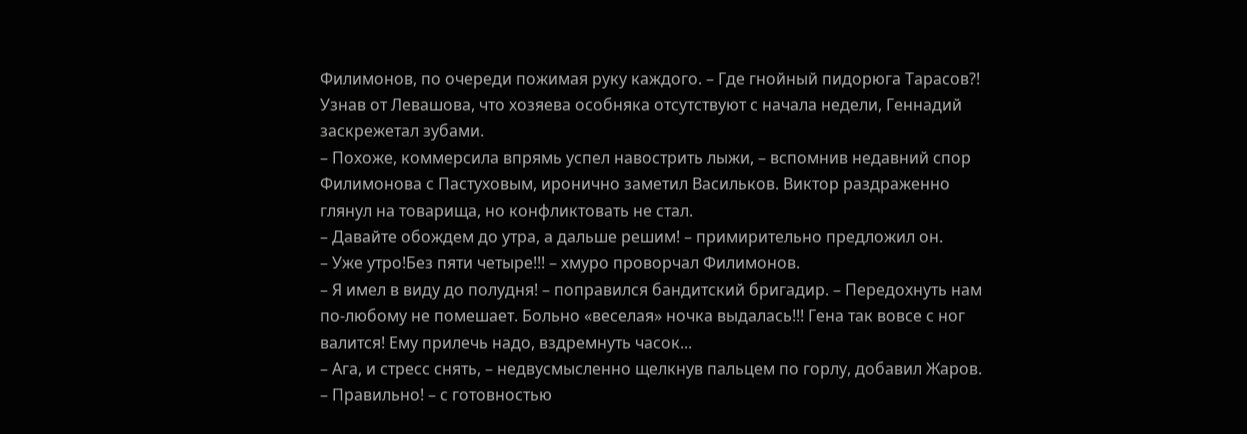Филимонов, по очереди пожимая руку каждого. – Где гнойный пидорюга Тарасов?!
Узнав от Левашова, что хозяева особняка отсутствуют с начала недели, Геннадий заскрежетал зубами.
– Похоже, коммерсила впрямь успел навострить лыжи, – вспомнив недавний спор Филимонова с Пастуховым, иронично заметил Васильков. Виктор раздраженно глянул на товарища, но конфликтовать не стал.
– Давайте обождем до утра, а дальше решим! – примирительно предложил он.
– Уже утро!Без пяти четыре!!! – хмуро проворчал Филимонов.
– Я имел в виду до полудня! – поправился бандитский бригадир. – Передохнуть нам по-любому не помешает. Больно «веселая» ночка выдалась!!! Гена так вовсе с ног валится! Ему прилечь надо, вздремнуть часок...
– Ага, и стресс снять, – недвусмысленно щелкнув пальцем по горлу, добавил Жаров.
– Правильно! – с готовностью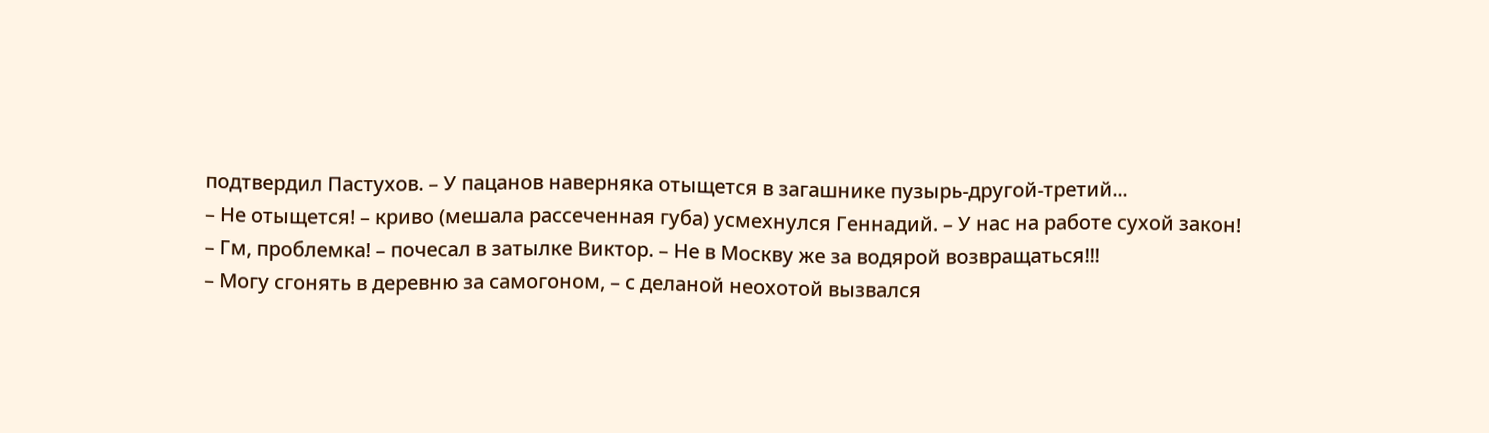подтвердил Пастухов. – У пацанов наверняка отыщется в загашнике пузырь-другой-третий...
– Не отыщется! – криво (мешала рассеченная губа) усмехнулся Геннадий. – У нас на работе сухой закон!
– Гм, проблемка! – почесал в затылке Виктор. – Не в Москву же за водярой возвращаться!!!
– Могу сгонять в деревню за самогоном, – с деланой неохотой вызвался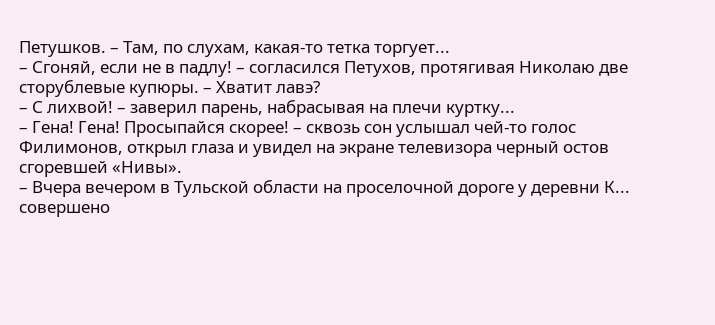Петушков. – Там, по слухам, какая-то тетка торгует...
– Сгоняй, если не в падлу! – согласился Петухов, протягивая Николаю две сторублевые купюры. – Хватит лавэ?
– С лихвой! – заверил парень, набрасывая на плечи куртку...
– Гена! Гена! Просыпайся скорее! – сквозь сон услышал чей-то голос Филимонов, открыл глаза и увидел на экране телевизора черный остов сгоревшей «Нивы».
– Вчера вечером в Тульской области на проселочной дороге у деревни К... совершено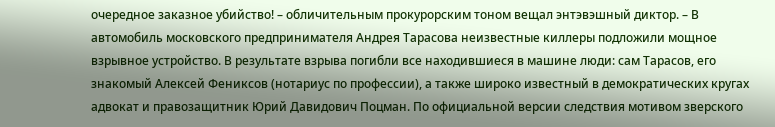очередное заказное убийство! – обличительным прокурорским тоном вещал энтэвэшный диктор. – В автомобиль московского предпринимателя Андрея Тарасова неизвестные киллеры подложили мощное взрывное устройство. В результате взрыва погибли все находившиеся в машине люди: сам Тарасов, его знакомый Алексей Фениксов (нотариус по профессии), а также широко известный в демократических кругах адвокат и правозащитник Юрий Давидович Поцман. По официальной версии следствия мотивом зверского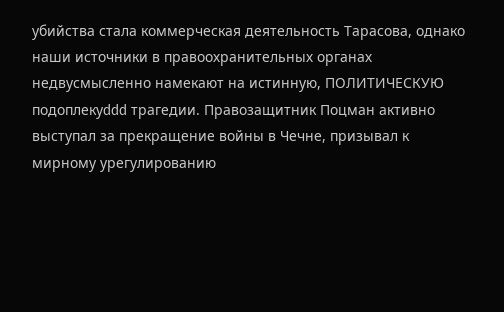убийства стала коммерческая деятельность Тарасова, однако наши источники в правоохранительных органах недвусмысленно намекают на истинную, ПОЛИТИЧЕСКУЮ подоплекуddd трагедии. Правозащитник Поцман активно выступал за прекращение войны в Чечне, призывал к мирному урегулированию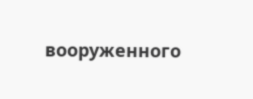вооруженного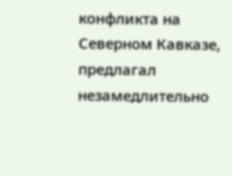конфликта на Северном Кавказе, предлагал незамедлительно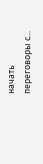начать переговоры с...